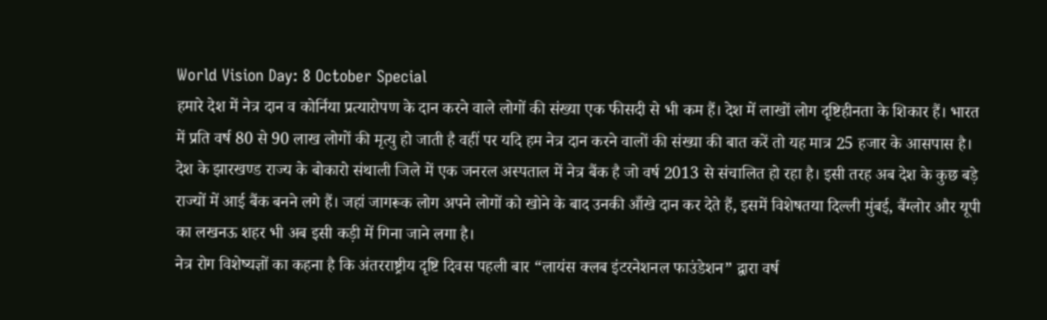World Vision Day: 8 October Special
हमारे देश में नेत्र दान व कोर्निया प्रत्यारोपण के दान करने वाले लोगों की संख्या एक फीसदी से भी कम हैं। देश में लाखों लोग दृष्टिहीनता के शिकार हैं। भारत में प्रति वर्ष 80 से 90 लाख लोगों की मृत्यु हो जाती है वहीं पर यदि हम नेत्र दान करने वालों की संख्या की बात करें तो यह मात्र 25 हजार के आसपास है। देश के झारखण्ड राज्य के बोकारो संथाली जिले में एक जनरल अस्पताल में नेत्र बैंक है जो वर्ष 2013 से संचालित हो रहा है। इसी तरह अब देश के कुछ बड़े राज्यों में आई बैंक बनने लगे हैं। जहां जागरूक लोग अपने लोगों को खोने के बाद उनकी आँखे दान कर देते हैं, इसमें विशेषतया दिल्ली मुंबई, बैंग्लोर और यूपी का लखनऊ शहर भी अब इसी कड़ी में गिना जाने लगा है।
नेत्र रोग विशेष्यज्ञों का कहना है कि अंतरराष्ट्रीय दृष्टि दिवस पहली बार “लायंस क्लब इंटरनेशनल फाउंडेशन” द्वारा वर्ष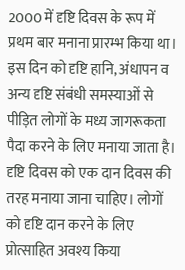2000 में दृष्टि दिवस के रूप में प्रथम बार मनाना प्रारम्भ किया था। इस दिन को दृष्टि हानि, अंधापन व अन्य दृष्टि संबंधी समस्याओं से पीड़ित लोगों के मध्य जागरूकता पैदा करने के लिए मनाया जाता है। दृष्टि दिवस को एक दान दिवस की तरह मनाया जाना चाहिए। लोगों को दृष्टि दान करने के लिए प्रोत्साहित अवश्य किया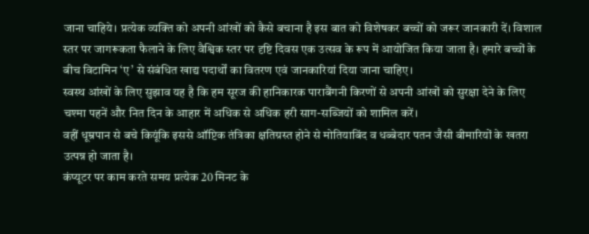जाना चाहिये। प्रत्येक व्यक्ति को अपनी आंखों को कैसे बचाना है इस बात को विशेषकर बच्चों को जरूर जानकारी दें। विशाल स्तर पर जागरूकता फैलाने के लिए वैश्विक स्तर पर दृष्टि दिवस एक उत्सव के रूप में आयोजित किया जाता है। हमारे बच्चों के बीच विटामिन ‘ए’ से संबंधित खाद्य पदार्थों का वितरण एवं जानकारियां दिया जाना चाहिए।
स्वस्थ आंखों के लिए सुझाव यह है कि हम सूरज की हानिकारक पाराबैंगनी किरणों से अपनी आंखों को सुरक्षा देने के लिए चश्मा पहनें और नित दिन के आहार में अधिक से अधिक हरी साग-सब्जियों को शामिल करें।
वहीं धूम्रपान से बचे कियूंकि इससे ऑप्टिक तंत्रिका क्षतिग्रस्त होने से मोतियाबिंद व धब्बेदार पतन जैसी बीमारियों के खतरा उत्पन्न हो जाता है।
कंप्यूटर पर काम करते समय प्रत्येक 20 मिनट के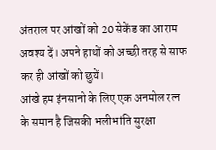अंतराल पर आंखों को 20 सेकेंड का आराम अवश्य दें। अपने हाथों को अच्छी तरह से साफ कर ही आंखों को छुयें।
आंखे हम इंनसानो के लिए एक अनमोल रत्न के समान है जिसकी भलीभांति सुरक्षा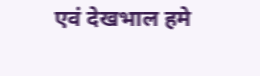एवं देखभाल हमे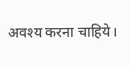अवश्य करना चाहिये।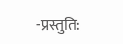-प्रस्तुति: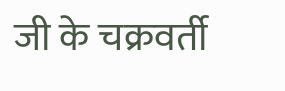जी के चक्रवर्ती